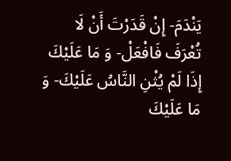يَنْدَمَ- إِنْ قَدَرْتَ أَنْ لَا تُعْرَفَ فَافْعَلْ- وَ مَا عَلَيْكَ إِذَا لَمْ يُثْنِ النَّاسُ عَلَيْكَ- وَ مَا عَلَيْكَ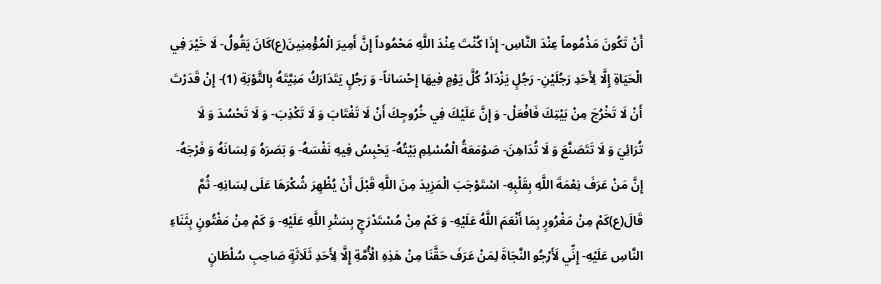أَنْ تَكُونَ مَذْمُوماً عِنْدَ النَّاسِ- إِذَا كُنْتَ عِنْدَ اللَّهِ مَحْمُوداً إِنَّ أَمِيرَ الْمُؤْمِنِينَ(ع)كَانَ يَقُولُ- لَا خَيْرَ فِي الْحَيَاةِ إِلَّا لِأَحَدِ رَجُلَيْنِ- رَجُلٍ يَزْدَادُ كُلَّ يَوْمٍ فِيهَا إِحْسَاناً- وَ رَجُلٍ يَتَدَارَكُ مَنِيَّتَهُ بِالتَّوْبَةِ (1)- إِنْ قَدَرْتَ أَنْ لَا تَخْرُجَ مِنْ بَيْتِكَ فَافْعَلْ- وَ إِنَّ عَلَيْكَ فِي خُرُوجِكَ أَنْ لَا تَغْتَابَ وَ لَا تَكْذِبَ- وَ لَا تَحْسُدَ وَ لَا تُرَائِيَ وَ لَا تَتَصَنَّعَ وَ لَا تُدَاهِنَ- صَوْمَعَةُ الْمُسْلِمِ بَيْتُهُ- يَحْبِسُ فِيهِ نَفْسَهُ- وَ بَصَرَهُ وَ لِسَانَهُ وَ فَرْجَهُ- إِنَّ مَنْ عَرَفَ نِعْمَةَ اللَّهِ بِقَلْبِهِ- اسْتَوْجَبَ الْمَزِيدَ مِنَ اللَّهِ قَبْلَ أَنْ يُظْهِرَ شُكْرَهَا عَلَى لِسَانِهِ- ثُمَّ قَالَ(ع)كَمْ مِنْ مَغْرُورٍ بِمَا أَنْعَمَ اللَّهُ عَلَيْهِ- وَ كَمْ مِنْ مُسْتَدْرَجٍ بِسَتْرِ اللَّهِ عَلَيْهِ- وَ كَمْ مِنْ مَفْتُونٍ بِثَنَاءِ النَّاسِ عَلَيْهِ- إِنِّي لَأَرْجُو النَّجَاةَ لِمَنْ عَرَفَ حَقَّنَا مِنْ هَذِهِ الْأُمَّةِ إِلَّا لِأَحَدِ ثَلَاثَةٍ صَاحِبِ سُلْطَانٍ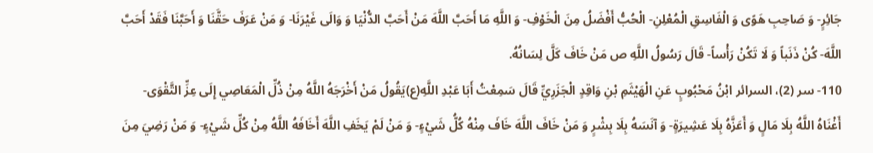جَائِرٍ- وَ صَاحِبِ هَوًى وَ الْفَاسِقِ الْمُعْلِنِ- الْحُبُّ أَفْضَلُ مِنَ الْخَوْفِ- وَ اللَّهِ مَا أَحَبَّ اللَّهَ مَنْ أَحَبَّ الدُّنْيَا وَ وَالَى غَيْرَنَا- وَ مَنْ عَرَفَ حَقَّنَا وَ أَحَبَّنَا فَقَدْ أَحَبَّ اللَّهَ- كُنْ ذَنَباً وَ لَا تَكُنْ رَأْساً- قَالَ رَسُولُ اللَّهِ ص مَنْ خَافَ كَلَّ لِسَانُهُ.
110- سر (2)، السرائر ابْنُ مَحْبُوبٍ عَنِ الْهَيْثَمِ بْنِ وَاقِدٍ الْجَزَرِيِّ قَالَ سَمِعْتُ أَبَا عَبْدِ اللَّهِ(ع)يَقُولُ مَنْ أَخْرَجَهُ اللَّهُ مِنْ ذُلِّ الْمَعَاصِي إِلَى عِزِّ التَّقْوَى- أَغْنَاهُ اللَّهُ بِلَا مَالٍ وَ أَعَزَّهُ بِلَا عَشِيرَةٍ- وَ آنَسَهُ بِلَا بِشْرٍ وَ مَنْ خَافَ اللَّهَ خَافَ مِنْهُ كُلُّ شَيْءٍ- وَ مَنْ لَمْ يَخَفِ اللَّهَ أَخَافَهُ اللَّهُ مِنْ كُلِّ شَيْءٍ- وَ مَنْ رَضِيَ مِنَ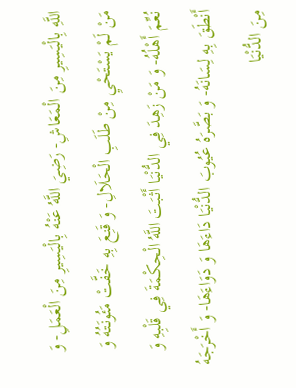اللَّهِ بِالْيَسِيرِ مِنَ الْمَعَاشِ- رَضِيَ اللَّهُ عَنْهُ بِالْيَسِيرِ مِنَ الْعَمَلِ- وَ مَنْ لَمْ يَسْتَحْيِ مِنْ طَلَبِ الْحَلَالِ- وَ قَنِعَ بِهِ خَفَّتْ مَئُونَتُهُ وَ نُعِّمَ أَهْلُهُ- وَ مَنْ زَهِدَ فِي الدُّنْيَا أَثْبَتَ اللَّهُ الْحِكْمَةَ فِي قَلْبِهِ وَ أَنْطَقَ بِهِ لِسَانَهُ- وَ بَصَّرَهُ عُيُوبَ الدُّنْيَا دَاءَهَا وَ دَوَاءَهَا- وَ أَخْرَجَهُ مِنَ الدُّنْيَا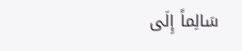سَالِماً إِلَى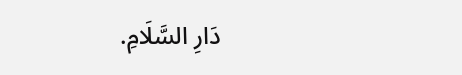دَارِ السَّلَامِ.